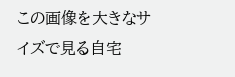この画像を大きなサイズで見る自宅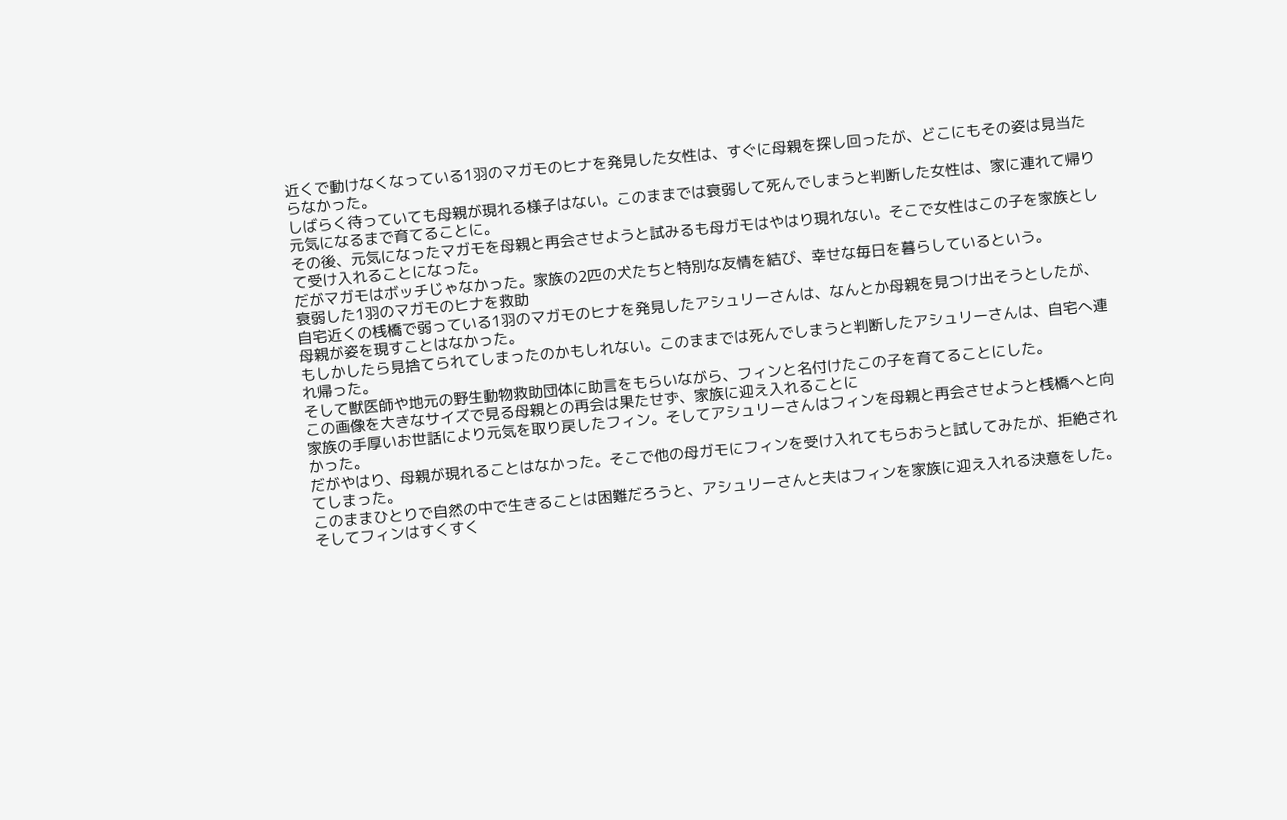近くで動けなくなっている1羽のマガモのヒナを発見した女性は、すぐに母親を探し回ったが、どこにもその姿は見当たらなかった。
しばらく待っていても母親が現れる様子はない。このままでは衰弱して死んでしまうと判断した女性は、家に連れて帰り元気になるまで育てることに。
その後、元気になったマガモを母親と再会させようと試みるも母ガモはやはり現れない。そこで女性はこの子を家族として受け入れることになった。
だがマガモはボッチじゃなかった。家族の2匹の犬たちと特別な友情を結び、幸せな毎日を暮らしているという。
衰弱した1羽のマガモのヒナを救助
自宅近くの桟橋で弱っている1羽のマガモのヒナを発見したアシュリーさんは、なんとか母親を見つけ出そうとしたが、母親が姿を現すことはなかった。
もしかしたら見捨てられてしまったのかもしれない。このままでは死んでしまうと判断したアシュリーさんは、自宅へ連れ帰った。
そして獣医師や地元の野生動物救助団体に助言をもらいながら、フィンと名付けたこの子を育てることにした。
この画像を大きなサイズで見る母親との再会は果たせず、家族に迎え入れることに
家族の手厚いお世話により元気を取り戻したフィン。そしてアシュリーさんはフィンを母親と再会させようと桟橋へと向かった。
だがやはり、母親が現れることはなかった。そこで他の母ガモにフィンを受け入れてもらおうと試してみたが、拒絶されてしまった。
このままひとりで自然の中で生きることは困難だろうと、アシュリーさんと夫はフィンを家族に迎え入れる決意をした。
そしてフィンはすくすく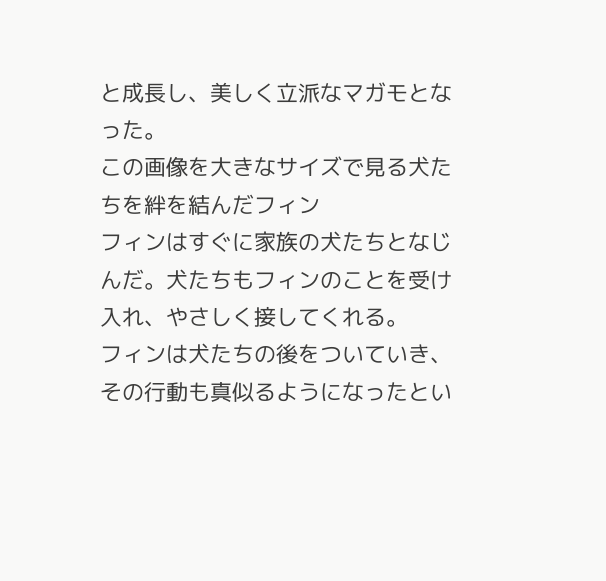と成長し、美しく立派なマガモとなった。
この画像を大きなサイズで見る犬たちを絆を結んだフィン
フィンはすぐに家族の犬たちとなじんだ。犬たちもフィンのことを受け入れ、やさしく接してくれる。
フィンは犬たちの後をついていき、その行動も真似るようになったとい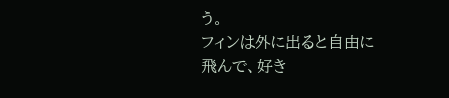う。
フィンは外に出ると自由に飛んで、好き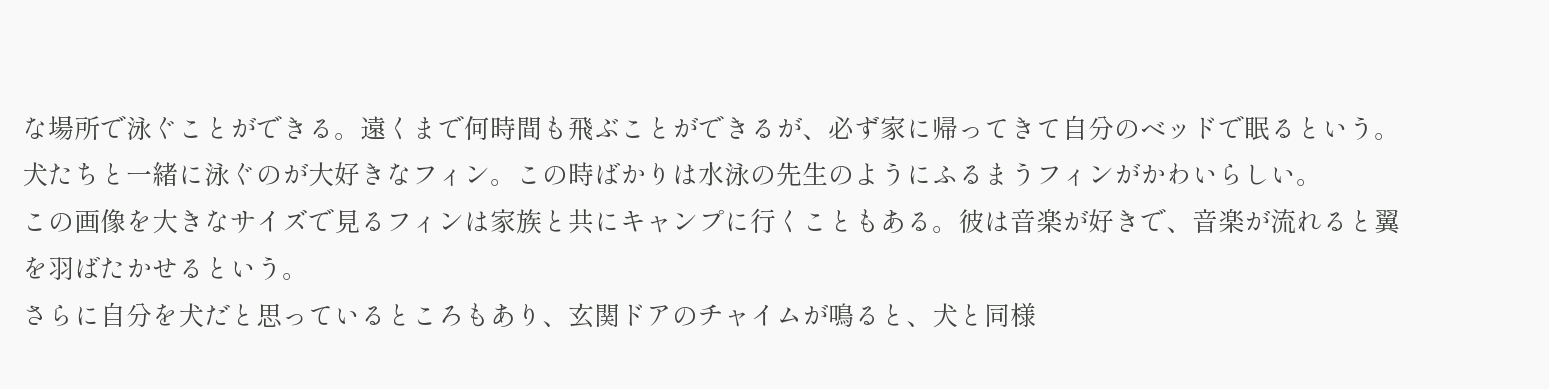な場所で泳ぐことができる。遠くまで何時間も飛ぶことができるが、必ず家に帰ってきて自分のベッドで眠るという。
犬たちと一緒に泳ぐのが大好きなフィン。この時ばかりは水泳の先生のようにふるまうフィンがかわいらしい。
この画像を大きなサイズで見るフィンは家族と共にキャンプに行くこともある。彼は音楽が好きで、音楽が流れると翼を羽ばたかせるという。
さらに自分を犬だと思っているところもあり、玄関ドアのチャイムが鳴ると、犬と同様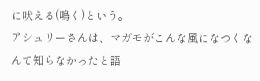に吠える(鳴く)という。
アシュリーさんは、マガモがこんな風になつくなんて知らなかったと語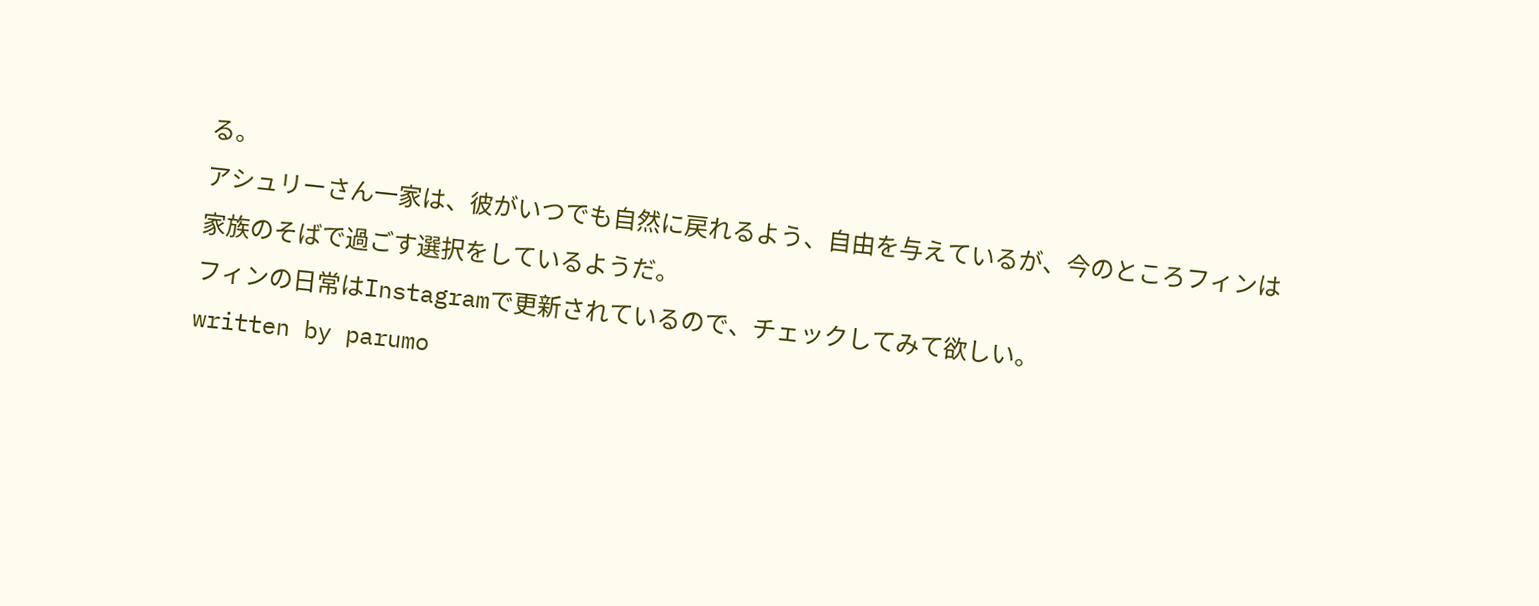る。
アシュリーさん一家は、彼がいつでも自然に戻れるよう、自由を与えているが、今のところフィンは家族のそばで過ごす選択をしているようだ。
フィンの日常はInstagramで更新されているので、チェックしてみて欲しい。
written by parumo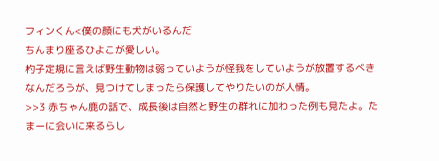フィンくん<僕の顔にも犬がいるんだ
ちんまり座るひよこが愛しい。
杓子定規に言えば野生動物は弱っていようが怪我をしていようが放置するべきなんだろうが、見つけてしまったら保護してやりたいのが人情。
>>3 赤ちゃん鹿の話で、成長後は自然と野生の群れに加わった例も見たよ。たまーに会いに来るらし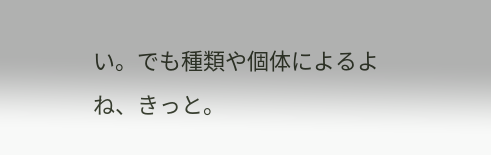い。でも種類や個体によるよね、きっと。